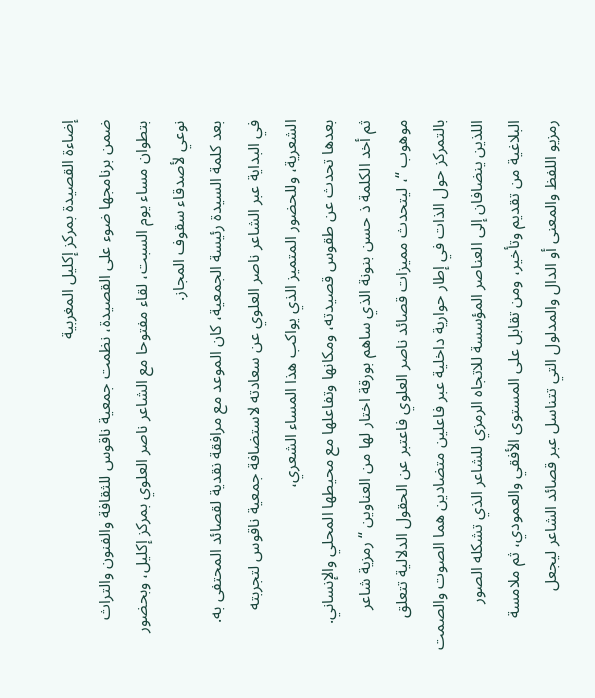إضاءة القصيدة بمركز إكليل المغربية
ضمن برنامجها ضوء على القصيدة، نظمت جمعية ناقوس للثقافة والفنون والتراث بتطوان مساء يوم السبت، لقاء مفتوحا مع الشاعر ناصر العلوي بمركز إكليل، وبحضور نوعي لأصدقاء سقوف المجاز.
بعد كلمة السيدة رئيسة الجمعية، كان الموعد مع مرافقة نقدية لقصائد المحتفى به.
في البداية عبر الشاعر ناصر العلوي عن سعادته لاستضافة جمعية ناقوس لتجربته الشعرية، وللحضور المتميز الذي يواكب هذا المساء الشعري،
بعدها تحدث عن طقوس قصيدته، ومكانها وتفاعلها مع محيطها المحلي والإنساني.
ثم أخد الكلمة ذ حسن بنونة الذي ساهم بورقة اختار لها من العناوين “ رمزية شاعر موهوب “، ليتحدث مميزات قصائد ناصر العلوي فاعتبر عن الحقول الدلالية تتعلق بالتمركز حول الذات في إطار حوارية داخلية عبر فاعلين متضادين هما الصوت والصمت اللذين ينضافان إلى العناصر المؤسسة للاتجاه الرمزي للشاعر الذي تشكله الصور البلاغية من تقديم وتأخير، ومن تقابل على المستوى الأفقي والعمودي، ثم ملامسة رمزيو اللفظ والمعنى أو الدال والمدلول التي تتناسل عبر قصائد الشاعر ليجعل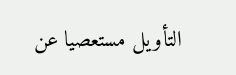التأويل مستعصيا عن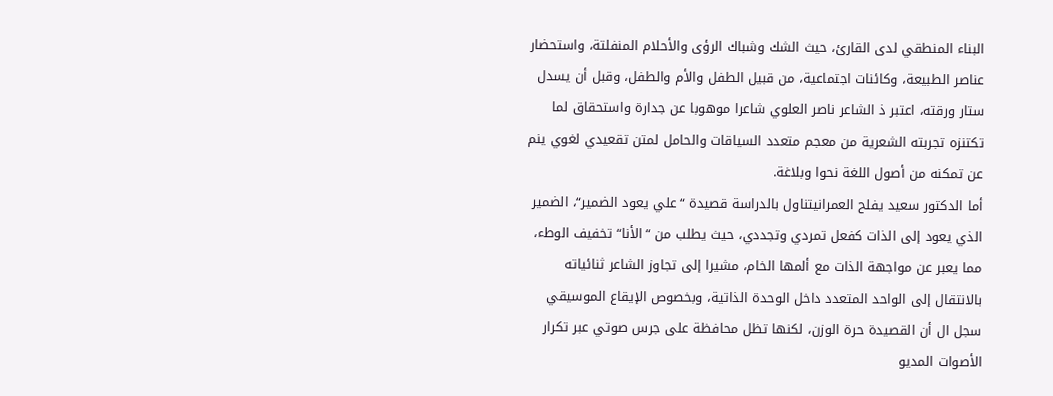البناء المنطقي لدى القارئ، حيث الشك وشباك الرؤى والأحلام المنفلتة، واستحضار عناصر الطبيعة، وكائنات اجتماعية، من قبيل الطفل والأم والطفل، وقبل أن يسدل ستار ورقته، اعتبر ذ الشاعر ناصر العلوي شاعرا موهوبا عن جدارة واستحقاق لما تكتنزه تجربته الشعرية من معجم متعدد السياقات والحامل لمتن تقعيدي لغوي ينم عن تمكنه من أصول اللغة نحوا وبلاغة.
أما الدكتور سعيد يفلح العمرانيتناول بالدراسة قصيدة “علي يعود الضمير“، الضمير الذي يعود إلى الذات كفعل تمردي وتجددي، حيث يطلب من “الأنا“ تخفيف الوطء، مما يعبر عن مواجهة الذات مع ألمها الخام، مشيرا إلى تجاوز الشاعر ثنائياته بالانتقال إلى الواحد المتعدد داخل الوحدة الذاتية، وبخصوص الإيقاع الموسيقي سجل ال أن القصيدة حرة الوزن، لكنها تظل محافظة على جرس صوتي عبر تكرار الأصوات المديو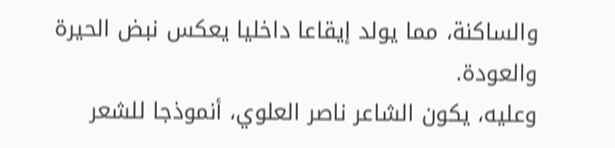والساكنة، مما يولد إيقاعا داخليا يعكس نبض الحيرة والعودة.
وعليه، يكون الشاعر ناصر العلوي، أنموذجا للشعر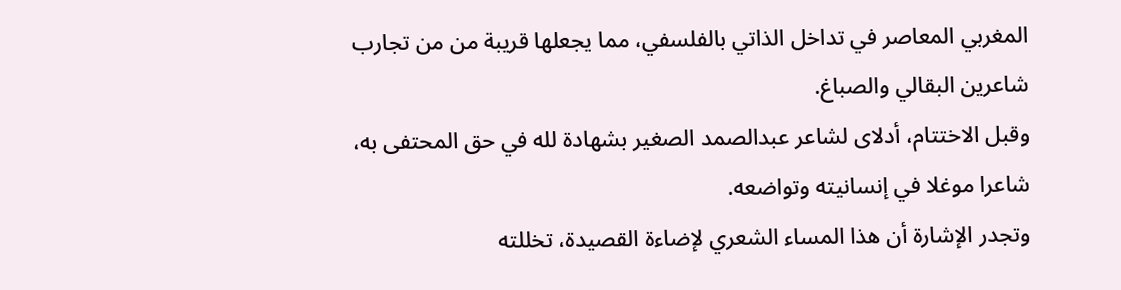المغربي المعاصر في تداخل الذاتي بالفلسفي، مما يجعلها قريبة من من تجارب شاعرين البقالي والصباغ.
وقبل الاختتام، أدلاى لشاعر عبدالصمد الصغير بشهادة لله في حق المحتفى به، شاعرا موغلا في إنسانيته وتواضعه.
وتجدر الإشارة أن هذا المساء الشعري لإضاءة القصيدة، تخللته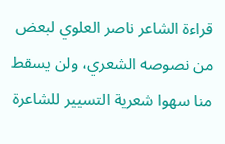قراءة الشاعر ناصر العلوي لبعض من نصوصه الشعري، ولن يسقط منا سهوا شعرية التسيير للشاعرة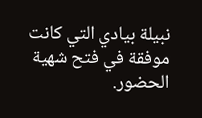نبيلة بيادي التي كانت موفقة في فتح شهية الحضور.